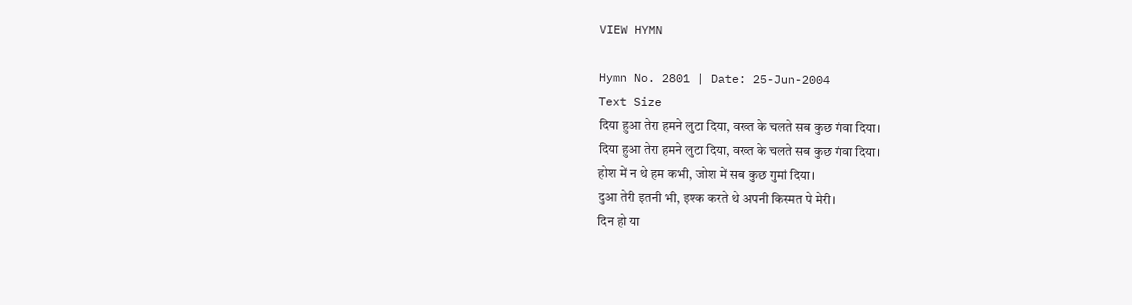VIEW HYMN

Hymn No. 2801 | Date: 25-Jun-2004
Text Size
दिया हुआ तेरा हमने लुटा दिया, वख्त के चलते सब कुछ गंवा दिया।
दिया हुआ तेरा हमने लुटा दिया, वख्त के चलते सब कुछ गंवा दिया।
होश में न थे हम कभी, जोश में सब कुछ गुमां दिया।
दुआ तेरी इतनी भी, इश्क करते थे अपनी किस्मत पे मेरी।
दिन हो या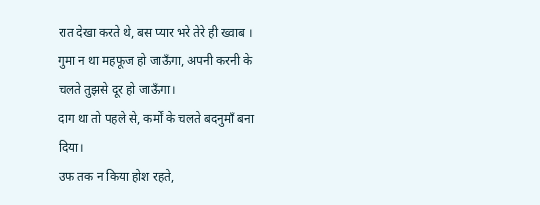रात देखा करते थे, बस प्यार भरे तेरे ही ख्वाब ।
गुमा न था महफूज हो जाऊँगा, अपनी करनी के चलते तुझसे दूर हो जाऊँगा।
दाग था तो पहले से, कर्मों के चलते बदनुमाँ बना दिया।
उफ तक न किया होश रहते,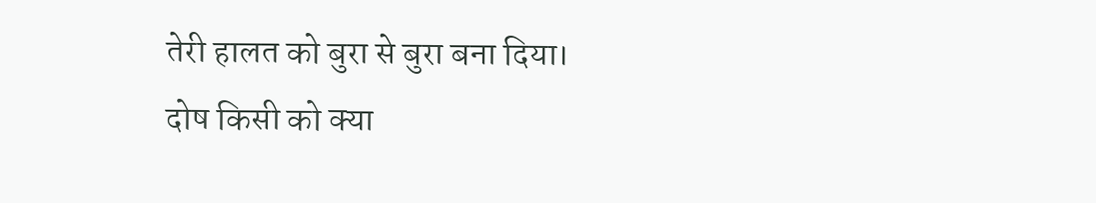तेरी हालत को बुरा से बुरा बना दिया।
दोष किसी को क्या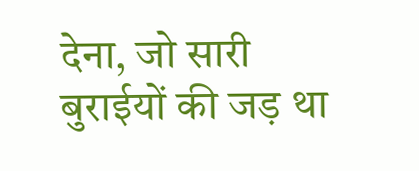देना, जो सारी बुराईयों की जड़ था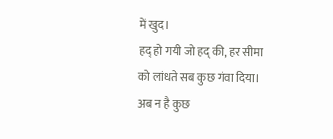में खुद।
हद् हो गयी जो हद् की, हर सीमा को लांधते सब कुछ गंवा दिया।
अब न है कुछ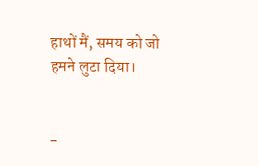हाथों मैं, समय को जो हमने लुटा दिया।


-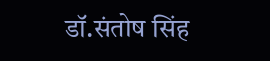डॉ.संतोष सिंह